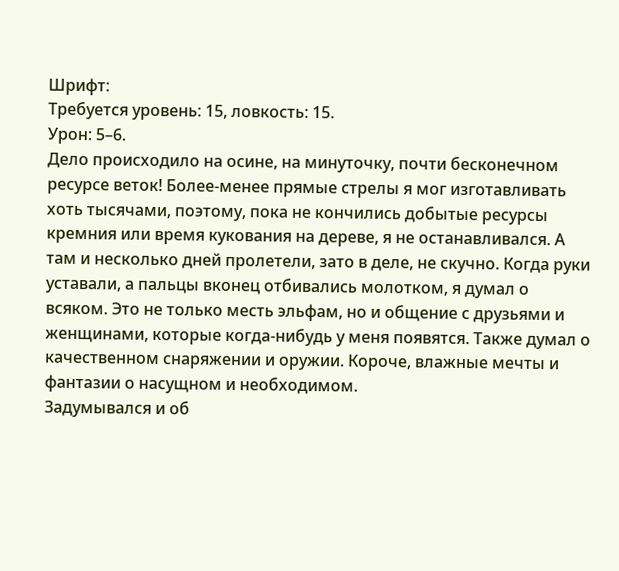Шрифт:
Требуется уровень: 15, ловкость: 15.
Урон: 5–6.
Дело происходило на осине, на минуточку, почти бесконечном ресурсе веток! Более-менее прямые стрелы я мог изготавливать хоть тысячами, поэтому, пока не кончились добытые ресурсы кремния или время кукования на дереве, я не останавливался. А там и несколько дней пролетели, зато в деле, не скучно. Когда руки уставали, а пальцы вконец отбивались молотком, я думал о всяком. Это не только месть эльфам, но и общение с друзьями и женщинами, которые когда-нибудь у меня появятся. Также думал о качественном снаряжении и оружии. Короче, влажные мечты и фантазии о насущном и необходимом.
Задумывался и об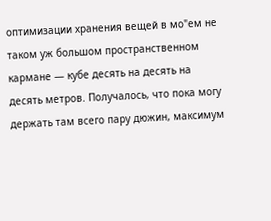оптимизации хранения вещей в мо"eм не таком уж большом пространственном кармане — кубе десять на десять на десять метров. Получалось, что пока могу держать там всего пару дюжин, максимум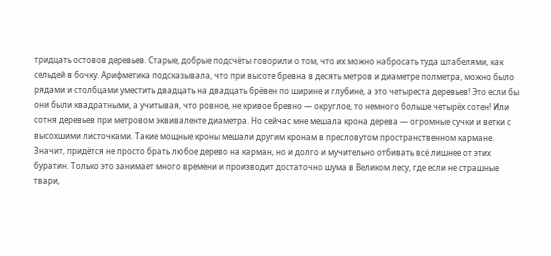тридцать остовов деревьев. Старые, добрые подсчёты говорили о том, что их можно набросать туда штабелями, как сельдей в бочку. Арифметика подсказывала, что при высоте бревна в десять метров и диаметре полметра, можно было рядами и столбцами уместить двадцать на двадцать брёвен по ширине и глубине, а это четыреста деревьев! Это если бы они были квадратными, а учитывая, что ровное, не кривое бревно — округлое, то немного больше четырёх сотен! Или сотня деревьев при метровом эквиваленте диаметра. Но сейчас мне мешала крона дерева — огромные сучки и ветки с высохшими листочками. Такие мощные кроны мешали другим кронам в пресловутом пространственном кармане. Значит, придётся не просто брать любое дерево на карман, но и долго и мучительно отбивать всё лишнее от этих буратин. Только это занимает много времени и производит достаточно шума в Великом лесу, где если не страшные твари,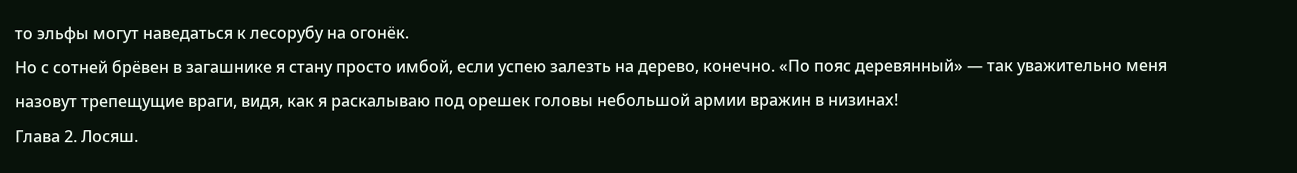то эльфы могут наведаться к лесорубу на огонёк.
Но с сотней брёвен в загашнике я стану просто имбой, если успею залезть на дерево, конечно. «По пояс деревянный» — так уважительно меня назовут трепещущие враги, видя, как я раскалываю под орешек головы небольшой армии вражин в низинах!
Глава 2. Лосяш.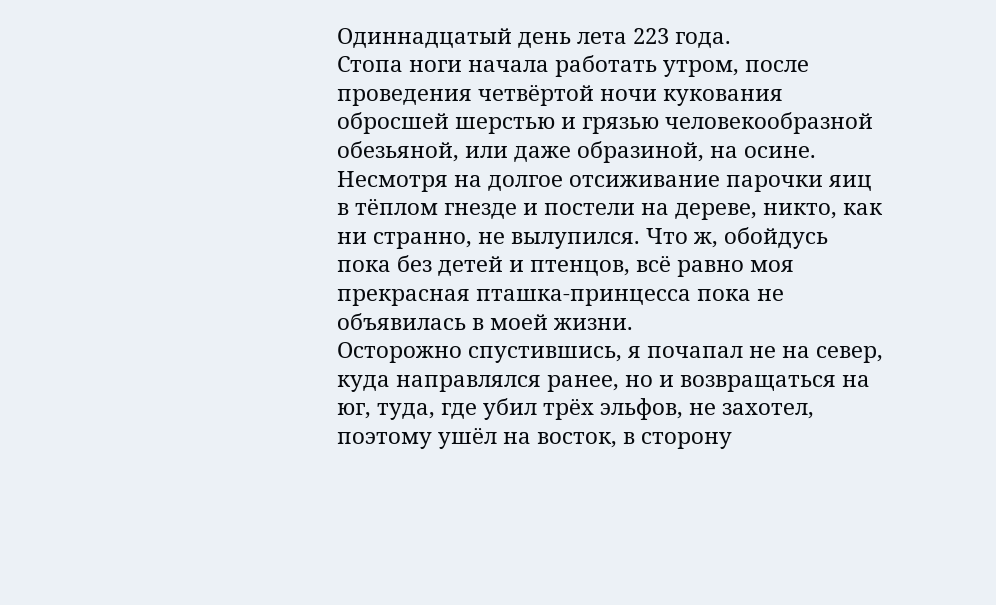Одиннадцатый день лета 223 года.
Стопа ноги начала работать утром, после проведения четвёртой ночи кукования обросшей шерстью и грязью человекообразной обезьяной, или даже образиной, на осине. Несмотря на долгое отсиживание парочки яиц в тёплом гнезде и постели на дереве, никто, как ни странно, не вылупился. Что ж, обойдусь пока без детей и птенцов, всё равно моя прекрасная пташка-принцесса пока не объявилась в моей жизни.
Осторожно спустившись, я почапал не на север, куда направлялся ранее, но и возвращаться на юг, туда, где убил трёх эльфов, не захотел, поэтому ушёл на восток, в сторону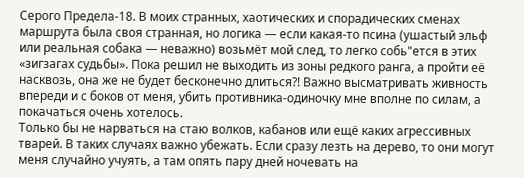Серого Предела-18. В моих странных, хаотических и спорадических сменах маршрута была своя странная, но логика — если какая-то псина (ушастый эльф или реальная собака — неважно) возьмёт мой след, то легко собь"eтся в этих «зигзагах судьбы». Пока решил не выходить из зоны редкого ранга, а пройти её насквозь, она же не будет бесконечно длиться?! Важно высматривать живность впереди и с боков от меня, убить противника-одиночку мне вполне по силам, а покачаться очень хотелось.
Только бы не нарваться на стаю волков, кабанов или ещё каких агрессивных тварей. В таких случаях важно убежать. Если сразу лезть на дерево, то они могут меня случайно учуять, а там опять пару дней ночевать на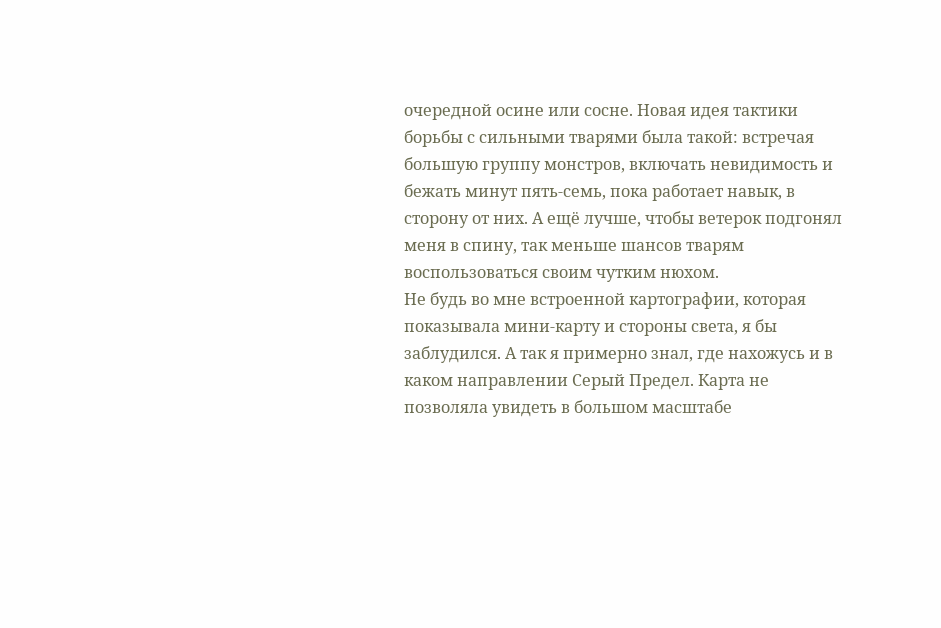очередной осине или сосне. Новая идея тактики борьбы с сильными тварями была такой: встречая большую группу монстров, включать невидимость и бежать минут пять-семь, пока работает навык, в сторону от них. А ещё лучше, чтобы ветерок подгонял меня в спину, так меньше шансов тварям воспользоваться своим чутким нюхом.
Не будь во мне встроенной картографии, которая показывала мини-карту и стороны света, я бы заблудился. А так я примерно знал, где нахожусь и в каком направлении Серый Предел. Карта не позволяла увидеть в большом масштабе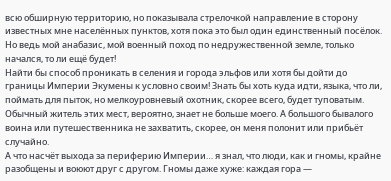всю обширную территорию, но показывала стрелочкой направление в сторону известных мне населённых пунктов, хотя пока это был один единственный посёлок. Но ведь мой анабазис, мой военный поход по недружественной земле, только начался, то ли ещё будет!
Найти бы способ проникать в селения и города эльфов или хотя бы дойти до границы Империи Экумены к условно своим! Знать бы хоть куда идти, языка, что ли, поймать для пыток, но мелкоуровневый охотник, скорее всего, будет туповатым. Обычный житель этих мест, вероятно, знает не больше моего. А большого бывалого воина или путешественника не захватить, скорее, он меня полонит или прибьёт случайно.
А что насчёт выхода за периферию Империи… я знал, что люди, как и гномы, крайне разобщены и воюют друг с другом. Гномы даже хуже: каждая гора —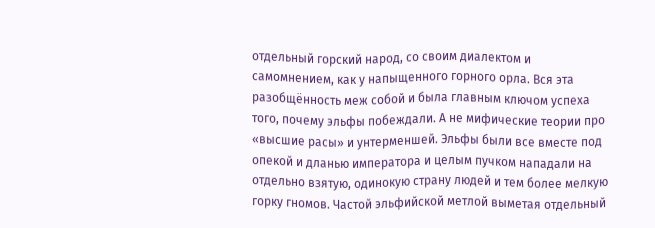отдельный горский народ, со своим диалектом и самомнением, как у напыщенного горного орла. Вся эта разобщённость меж собой и была главным ключом успеха того, почему эльфы побеждали. А не мифические теории про «высшие расы» и унтерменшей. Эльфы были все вместе под опекой и дланью императора и целым пучком нападали на отдельно взятую, одинокую страну людей и тем более мелкую горку гномов. Частой эльфийской метлой выметая отдельный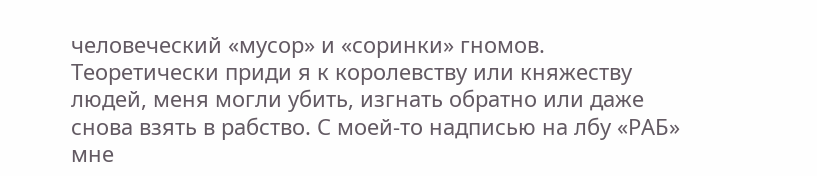человеческий «мусор» и «соринки» гномов. Теоретически приди я к королевству или княжеству людей, меня могли убить, изгнать обратно или даже снова взять в рабство. С моей-то надписью на лбу «РАБ» мне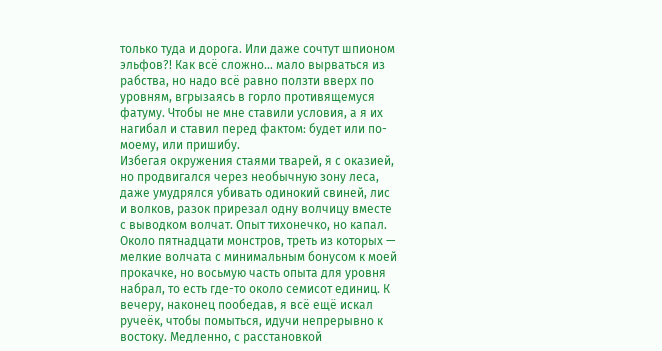только туда и дорога. Или даже сочтут шпионом эльфов?! Как всё сложно… мало вырваться из рабства, но надо всё равно ползти вверх по уровням, вгрызаясь в горло противящемуся фатуму. Чтобы не мне ставили условия, а я их нагибал и ставил перед фактом: будет или по-моему, или пришибу.
Избегая окружения стаями тварей, я с оказией, но продвигался через необычную зону леса, даже умудрялся убивать одинокий свиней, лис и волков, разок прирезал одну волчицу вместе с выводком волчат. Опыт тихонечко, но капал. Около пятнадцати монстров, треть из которых — мелкие волчата с минимальным бонусом к моей прокачке, но восьмую часть опыта для уровня набрал, то есть где-то около семисот единиц. К вечеру, наконец пообедав, я всё ещё искал ручеёк, чтобы помыться, идучи непрерывно к востоку. Медленно, с расстановкой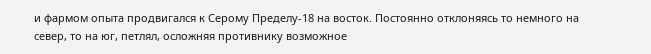и фармом опыта продвигался к Серому Пределу-18 на восток. Постоянно отклоняясь то немного на север, то на юг, петлял, осложняя противнику возможное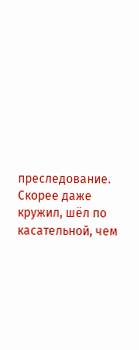преследование. Скорее даже кружил, шёл по касательной, чем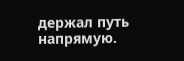держал путь напрямую.